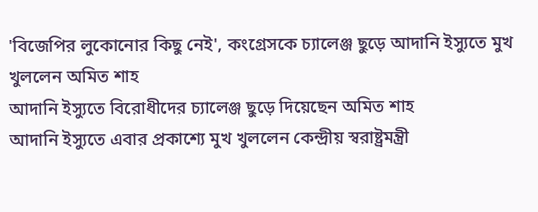'বিজেপির লুকোনোর কিছু নেই', কংগ্রেসকে চ্যালেঞ্জ ছুড়ে আদানি ইস্যুতে মুখ খুললেন অমিত শাহ
আদানি ইস্যুতে বিরোধীদের চ্যালেঞ্জ ছুড়ে দিয়েছেন অমিত শাহ
আদানি ইস্যুতে এবার প্রকাশ্যে মুখ খুললেন কেন্দ্রীয় স্বরাষ্ট্রমন্ত্রী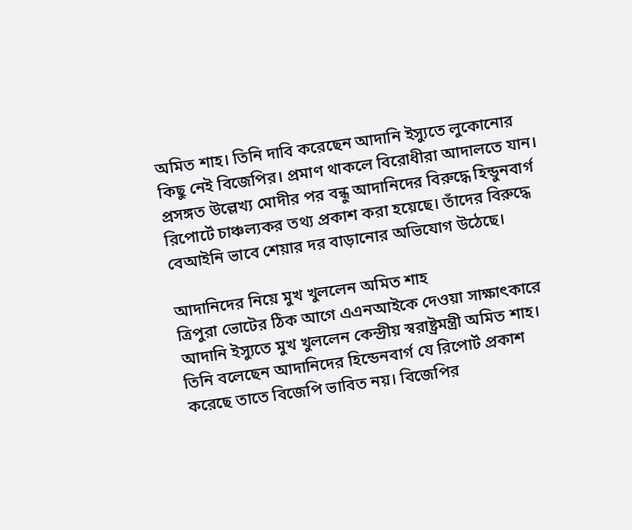অমিত শাহ। তিনি দাবি করেছেন আদানি ইস্যুতে লুকোনোর কিছু নেই বিজেপির। প্রমাণ থাকলে বিরোধীরা আদালতে যান। প্রসঙ্গত উল্লেখ্য মোদীর পর বন্ধু আদানিদের বিরুদ্ধে হিন্ডুনবার্গ রিপোর্টে চাঞ্চল্যকর তথ্য প্রকাশ করা হয়েছে। তাঁদের বিরুদ্ধে বেআইনি ভাবে শেয়ার দর বাড়ানোর অভিযোগ উঠেছে।

আদানিদের নিয়ে মুখ খুললেন অমিত শাহ
ত্রিপুরা ভোটের ঠিক আগে এএনআইকে দেওয়া সাক্ষাৎকারে আদানি ইস্যুতে মুখ খুললেন কেন্দ্রীয় স্বরাষ্ট্রমন্ত্রী অমিত শাহ। তিনি বলেছেন আদানিদের হিন্ডেনবার্গ যে রিপোর্ট প্রকাশ করেছে তাতে বিজেপি ভাবিত নয়। বিজেপির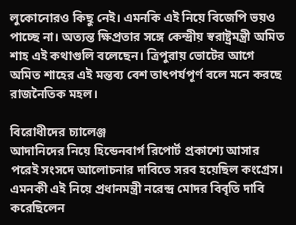লুকোনোরও কিছু নেই। এমনকি এই নিয়ে বিজেপি ভয়ও পাচ্ছে না। অত্যন্ত ক্ষিপ্রতার সঙ্গে কেন্দ্রীয় স্বরাষ্ট্রমন্ত্রী অমিত শাহ এই কথাগুলি বলেছেন। ত্রিপুরায় ভোটের আগে অমিত শাহের এই মন্তব্য বেশ তাৎপর্যপূর্ণ বলে মনে করছে রাজনৈতিক মহল।

বিরোধীদের চ্যালেঞ্জ
আদানিদের নিয়ে হিন্ডেনবার্গ রিপোর্ট প্রকাশ্যে আসার পরেই সংসদে আলোচনার দাবিতে সরব হয়েছিল কংগ্রেস। এমনকী এই নিয়ে প্রধানমন্ত্রী নরেন্দ্র মোদর বিবৃতি দাবি করেছিলেন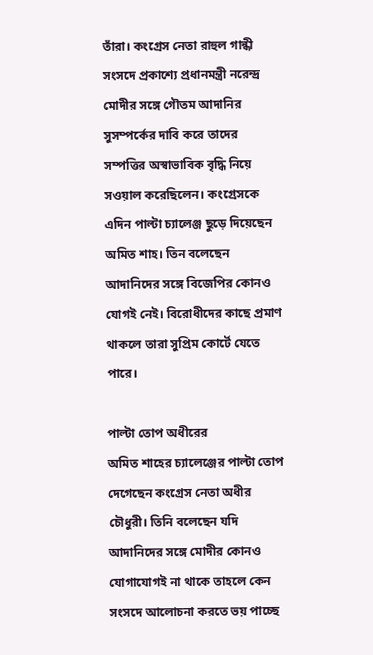তাঁরা। কংগ্রেস নেতা রাহুল গান্ধী সংসদে প্রকাশ্যে প্রধানমন্ত্রী নরেন্দ্র মোদীর সঙ্গে গৌতম আদানির সুসম্পর্কের দাবি করে তাদের সম্পত্তির অস্বাভাবিক বৃদ্ধি নিয়ে সওয়াল করেছিলেন। কংগ্রেসকে এদিন পাল্টা চ্যালেঞ্জ ছুড়ে দিয়েছেন অমিত শাহ। তিন বলেছেন আদানিদের সঙ্গে বিজেপির কোনও যোগই নেই। বিরোধীদের কাছে প্রমাণ থাকলে তারা সুপ্রিম কোর্টে যেতে পারে।

পাল্টা তোপ অধীরের
অমিত শাহের চ্যালেঞ্জের পাল্টা তোপ দেগেছেন কংগ্রেস নেতা অধীর চৌধুরী। তিনি বলেছেন যদি আদানিদের সঙ্গে মোদীর কোনও যোগাযোগই না থাকে তাহলে কেন সংসদে আলোচনা করতে ভয় পাচ্ছে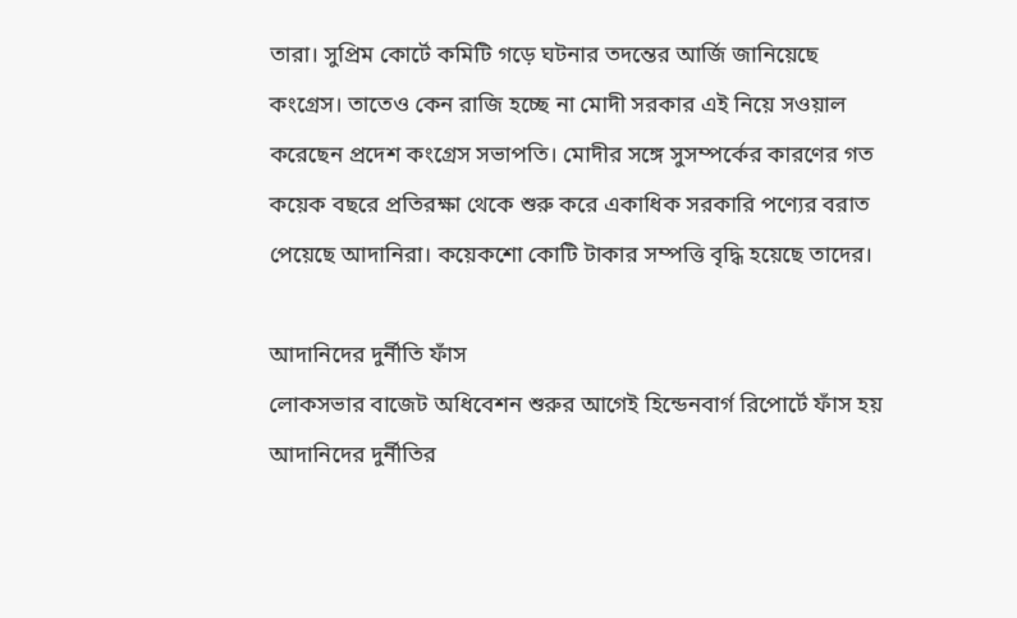তারা। সুপ্রিম কোর্টে কমিটি গড়ে ঘটনার তদন্তের আর্জি জানিয়েছে কংগ্রেস। তাতেও কেন রাজি হচ্ছে না মোদী সরকার এই নিয়ে সওয়াল করেছেন প্রদেশ কংগ্রেস সভাপতি। মোদীর সঙ্গে সুসম্পর্কের কারণের গত কয়েক বছরে প্রতিরক্ষা থেকে শুরু করে একাধিক সরকারি পণ্যের বরাত পেয়েছে আদানিরা। কয়েকশো কোটি টাকার সম্পত্তি বৃদ্ধি হয়েছে তাদের।

আদানিদের দুর্নীতি ফাঁস
লোকসভার বাজেট অধিবেশন শুরুর আগেই হিন্ডেনবার্গ রিপোর্টে ফাঁস হয় আদানিদের দুর্নীতির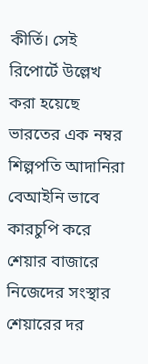কীর্তি। সেই রিপোর্টে উল্লেখ করা হয়েছে ভারতের এক নম্বর শিল্পপতি আদানিরা বেআইনি ভাবে কারচুপি করে শেয়ার বাজারে নিজেদের সংস্থার শেয়ারের দর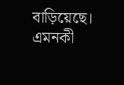বাড়িয়েছে। এমনকী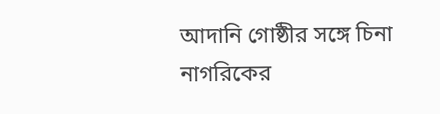আদানি গোষ্ঠীর সঙ্গে চিনা নাগরিকের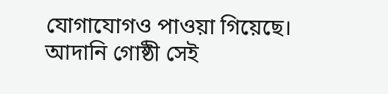যোগাযোগও পাওয়া গিয়েছে। আদানি গোষ্ঠী সেই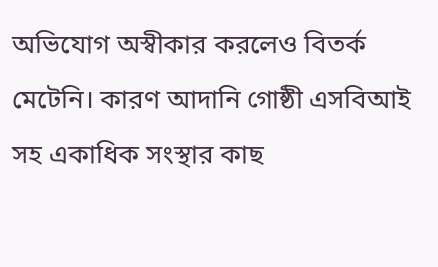অভিযোগ অস্বীকার করলেও বিতর্ক মেটেনি। কারণ আদানি গোষ্ঠী এসবিআই সহ একাধিক সংস্থার কাছ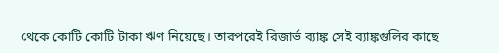থেকে কোটি কোটি টাকা ঋণ নিয়েছে। তারপরেই রিজার্ভ ব্যাঙ্ক সেই ব্যাঙ্কগুলির কাছে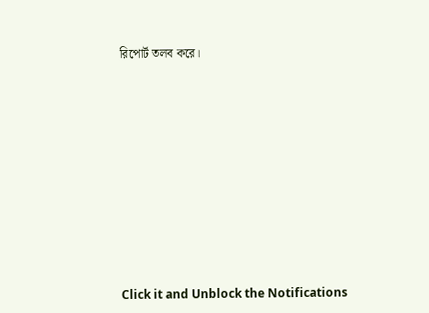রিপোর্ট তলব করে।












Click it and Unblock the Notifications